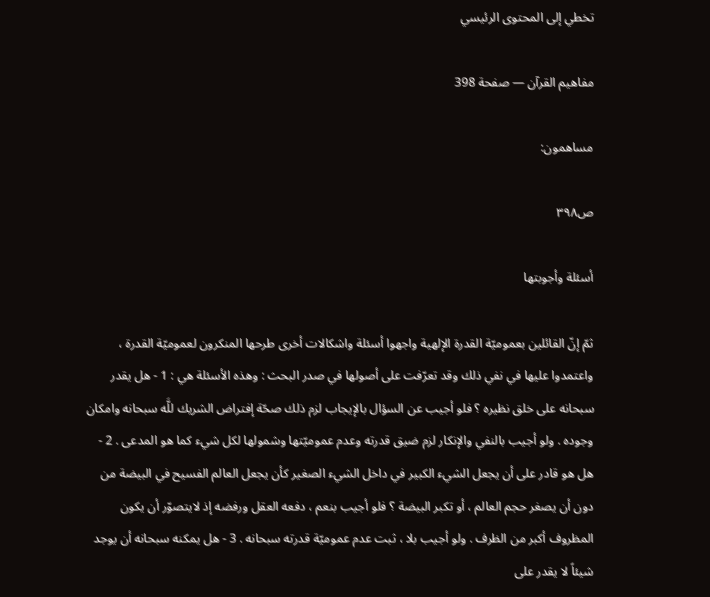تخطي إلى المحتوى الرئيسي

مفاهيم القرآن — صفحة 398

مساهمون:

ص٣٩٨

أسئلة وأجوبتها

ثمّ إنّ القائلين بعموميّة القدرة الإلهية واجهوا أسئلة واشكالات أخرى طرحها المنكرون لعموميّة القدرة ، واعتمدوا عليها في نفي ذلك وقد تعرّفت على أصولها في صدر البحث : وهذه الأسئلة هي : 1 - هل يقدر سبحانه على خلق نظيره ؟ فلو أجيب عن السؤال بالإيجاب لزم ذلك صحّة إفتراض الشريك للَّه سبحانه وامكان وجوده . ولو أجيب بالنفي والإنكار لزم ضيق قدرته وعدم عموميّتها وشمولها لكل شيء كما هو المدعى . 2 - هل هو قادر على أن يجعل الشيء الكبير في داخل الشيء الصغير كأن يجعل العالم الفسيح في البيضة من دون أن يصغر حجم العالم ، أو تكبر البيضة ؟ فلو أجيب بنعم ، دفعه العقل ورفضه إذ لايتصوّر أن يكون المظروف أكبر من الظرف . ولو أجيب بلا ، ثبت عدم عموميّة قدرته سبحانه . 3 - هل يمكنه سبحانه أن يوجد شيئاً لا يقدر على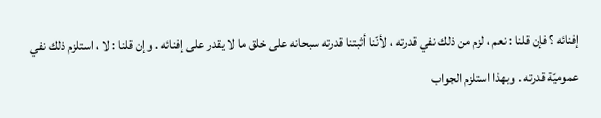إفنائه ؟ فإن قلنا : نعم ، لزم من ذلك نفي قدرته ، لأنّنا أثبتنا قدرته سبحانه على خلق ما لا يقدر على إفنائه . وإن قلنا : لا ، استلزم ذلك نفي عموميّة قدرته . وبهذا استلزم الجواب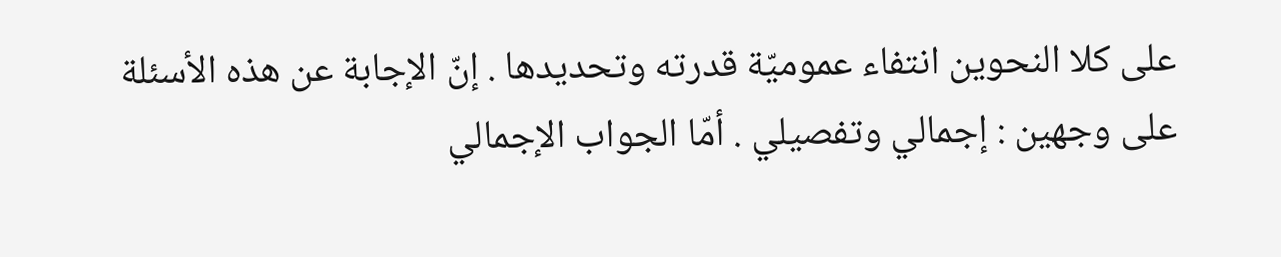على كلا النحوين انتفاء عموميّة قدرته وتحديدها . إنّ الإجابة عن هذه الأسئلة على وجهين : إجمالي وتفصيلي . أمّا الجواب الإجمالي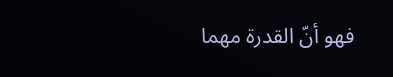فهو أنّ القدرة مهما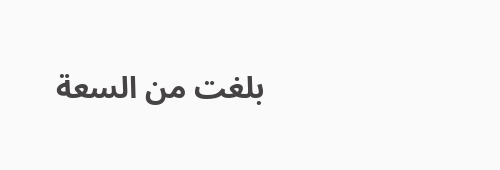بلغت من السعة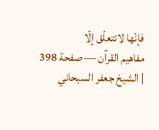فإنّها لاتتعلّق إلّا
مفاهيم القرآن — صفحة 398 | الشيخ جعفر السبحاني